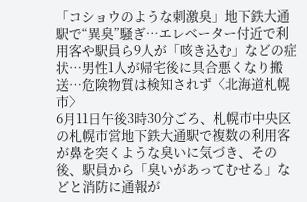「コショウのような刺激臭」地下鉄大通駅で“異臭”騒ぎ…エレベーター付近で利用客や駅員ら9人が「咳き込む」などの症状…男性1人が帰宅後に具合悪くなり搬送…危険物質は検知されず〈北海道札幌市〉
6月11日午後3時30分ごろ、札幌市中央区の札幌市営地下鉄大通駅で複数の利用客が鼻を突くような臭いに気づき、その後、駅員から「臭いがあってむせる」などと消防に通報が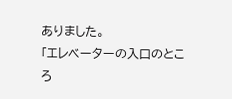ありました。
「エレベーターの入口のところ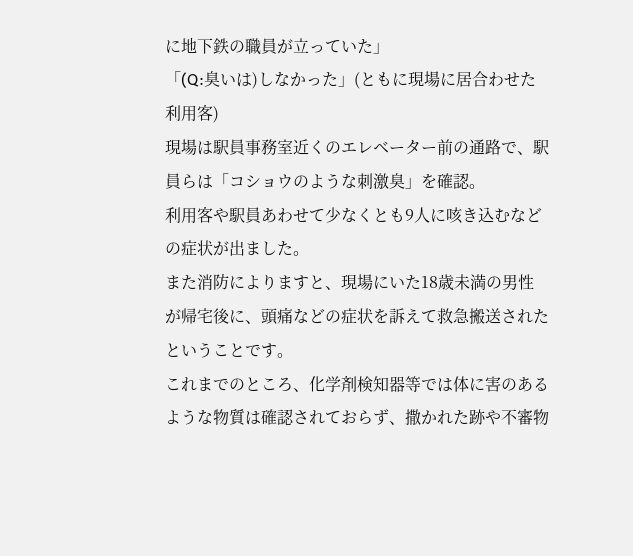に地下鉄の職員が立っていた」
「(Q:臭いは)しなかった」(ともに現場に居合わせた利用客)
現場は駅員事務室近くのエレベーター前の通路で、駅員らは「コショウのような刺激臭」を確認。
利用客や駅員あわせて少なくとも9人に咳き込むなどの症状が出ました。
また消防によりますと、現場にいた18歳未満の男性が帰宅後に、頭痛などの症状を訴えて救急搬送されたということです。
これまでのところ、化学剤検知器等では体に害のあるような物質は確認されておらず、撒かれた跡や不審物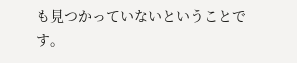も見つかっていないということです。